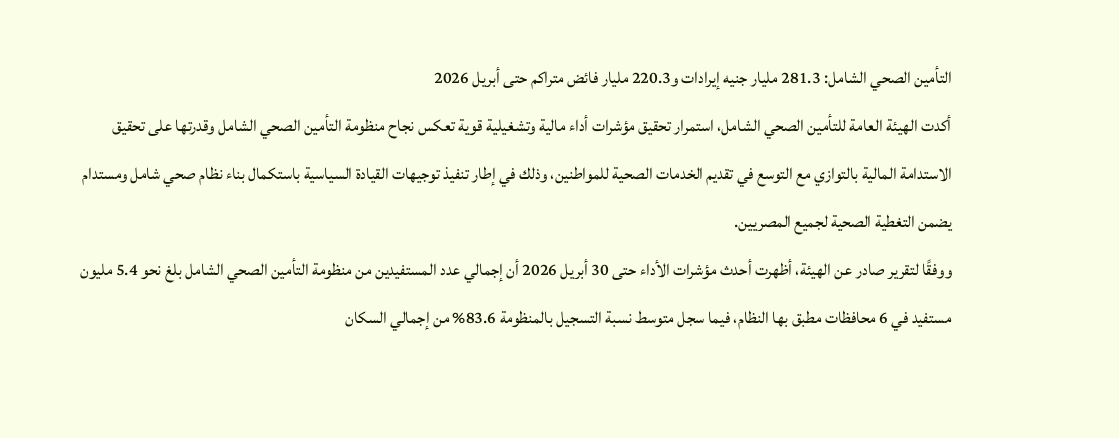التأمين الصحي الشامل: 281.3 مليار جنيه إيرادات و220.3 مليار فائض متراكم حتى أبريل 2026
أكدت الهيئة العامة للتأمين الصحي الشامل، استمرار تحقيق مؤشرات أداء مالية وتشغيلية قوية تعكس نجاح منظومة التأمين الصحي الشامل وقدرتها على تحقيق الاستدامة المالية بالتوازي مع التوسع في تقديم الخدمات الصحية للمواطنين، وذلك في إطار تنفيذ توجيهات القيادة السياسية باستكمال بناء نظام صحي شامل ومستدام يضمن التغطية الصحية لجميع المصريين.
ووفقًا لتقرير صادر عن الهيئة، أظهرت أحدث مؤشرات الأداء حتى 30 أبريل 2026 أن إجمالي عدد المستفيدين من منظومة التأمين الصحي الشامل بلغ نحو 5.4 مليون مستفيد في 6 محافظات مطبق بها النظام، فيما سجل متوسط نسبة التسجيل بالمنظومة 83.6% من إجمالي السكان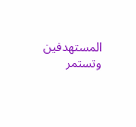المستهدفين وتستمر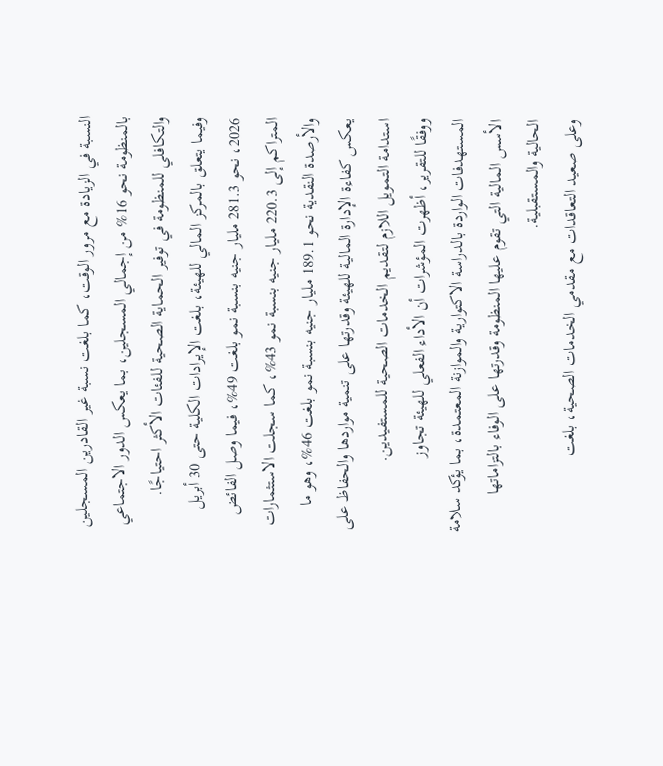النسبة في الزيادة مع مرور الوقت، كما بلغت نسبة غير القادرين المسجلين بالمنظومة نحو 16% من إجمالي المسجلين، بما يعكس الدور الاجتماعي والتكافلي للمنظومة في توفير الحماية الصحية للفئات الأكثر احتياجًا.
وفيما يتعلق بالمركز المالي للهيئة، بلغت الإيرادات الكلية حتى 30 أبريل 2026، نحو 281.3 مليار جنيه بنسبة نمو بلغت 49%، فيما وصل الفائض المتراكم إلى 220.3 مليار جنيه بنسبة نمو 43%، كما سجلت الاستثمارات والأرصدة النقدية نحو 189.1 مليار جنيه بنسبة نمو بلغت 46%، وهو ما يعكس كفاءة الإدارة المالية للهيئة وقدرتها على تنمية مواردها والحفاظ على استدامة التمويل اللازم لتقديم الخدمات الصحية للمستفيدين.
ووفقًا للتقرير، أظهرت المؤشرات أن الأداء الفعلي للهيئة تجاوز المستهدفات الواردة بالدراسة الاكتوارية والموازنة المعتمدة، بما يؤكد سلامة الأسس المالية التي تقوم عليها المنظومة وقدرتها على الوفاء بالتزاماتها الحالية والمستقبلية.
وعلى صعيد التعاقدات مع مقدمي الخدمات الصحية، بلغت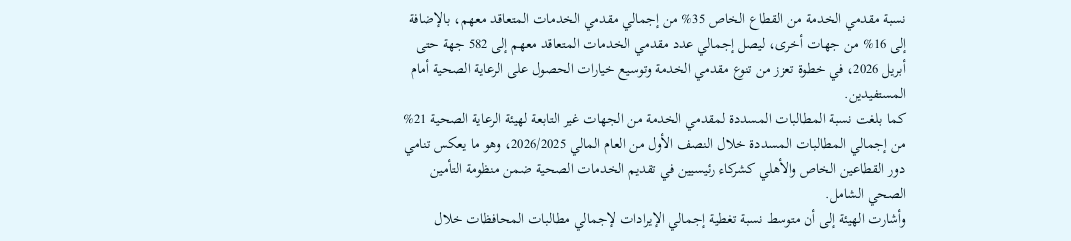نسبة مقدمي الخدمة من القطاع الخاص 35% من إجمالي مقدمي الخدمات المتعاقد معهم، بالإضافة إلى 16% من جهات أخرى، ليصل إجمالي عدد مقدمي الخدمات المتعاقد معهم إلى 582 جهة حتى أبريل 2026، في خطوة تعزز من تنوع مقدمي الخدمة وتوسيع خيارات الحصول على الرعاية الصحية أمام المستفيدين.
كما بلغت نسبة المطالبات المسددة لمقدمي الخدمة من الجهات غير التابعة لهيئة الرعاية الصحية 21% من إجمالي المطالبات المسددة خلال النصف الأول من العام المالي 2026/2025، وهو ما يعكس تنامي دور القطاعين الخاص والأهلي كشركاء رئيسيين في تقديم الخدمات الصحية ضمن منظومة التأمين الصحي الشامل.
وأشارت الهيئة إلى أن متوسط نسبة تغطية إجمالي الإيرادات لإجمالي مطالبات المحافظات خلال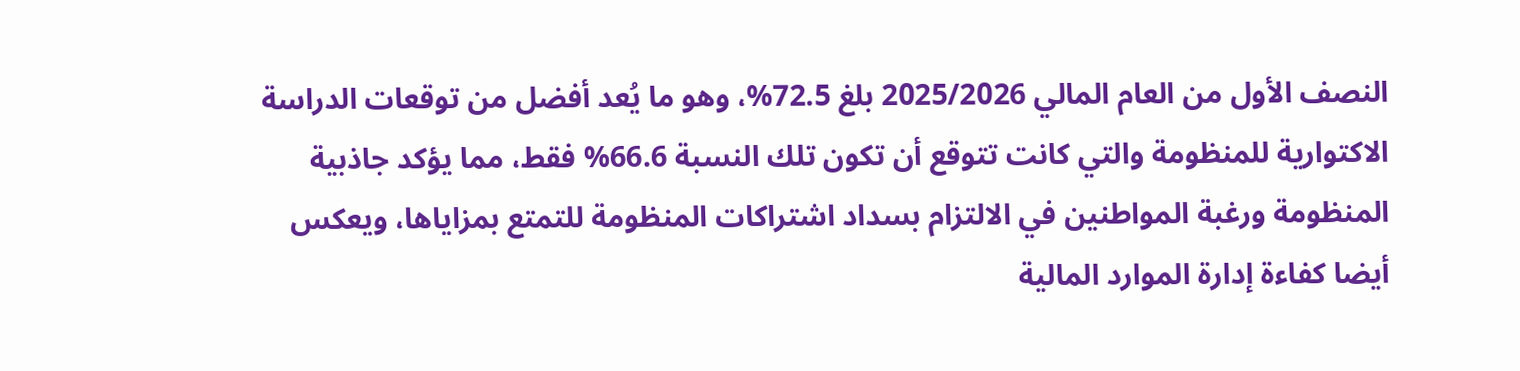النصف الأول من العام المالي 2025/2026 بلغ 72.5%، وهو ما يُعد أفضل من توقعات الدراسة الاكتوارية للمنظومة والتي كانت تتوقع أن تكون تلك النسبة 66.6% فقط، مما يؤكد جاذبية المنظومة ورغبة المواطنين في الالتزام بسداد اشتراكات المنظومة للتمتع بمزاياها، ويعكس أيضا كفاءة إدارة الموارد المالية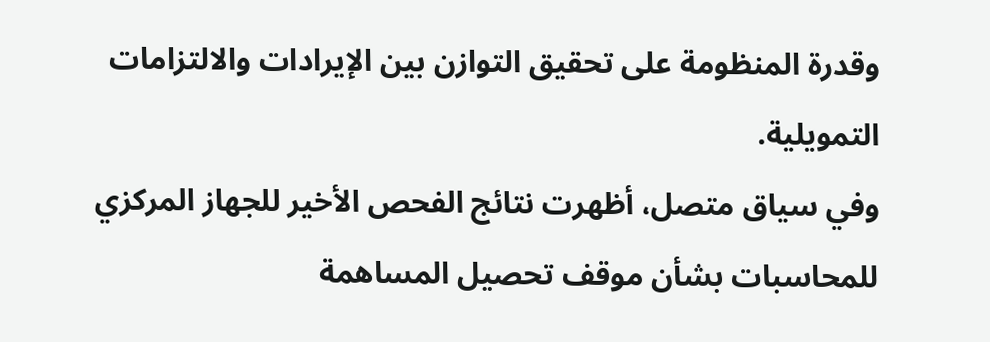وقدرة المنظومة على تحقيق التوازن بين الإيرادات والالتزامات التمويلية.
وفي سياق متصل، أظهرت نتائج الفحص الأخير للجهاز المركزي للمحاسبات بشأن موقف تحصيل المساهمة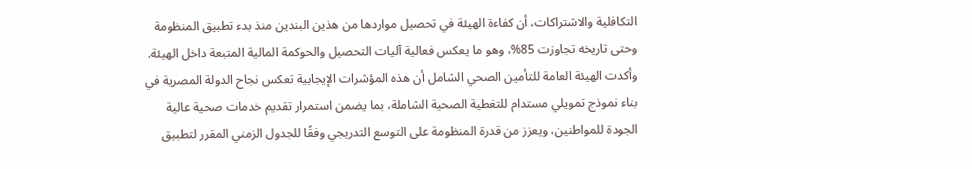التكافلية والاشتراكات، أن كفاءة الهيئة في تحصيل مواردها من هذين البندين منذ بدء تطبيق المنظومة وحتى تاريخه تجاوزت 85%، وهو ما يعكس فعالية آليات التحصيل والحوكمة المالية المتبعة داخل الهيئة.
وأكدت الهيئة العامة للتأمين الصحي الشامل أن هذه المؤشرات الإيجابية تعكس نجاح الدولة المصرية في بناء نموذج تمويلي مستدام للتغطية الصحية الشاملة، بما يضمن استمرار تقديم خدمات صحية عالية الجودة للمواطنين، ويعزز من قدرة المنظومة على التوسع التدريجي وفقًا للجدول الزمني المقرر لتطبيق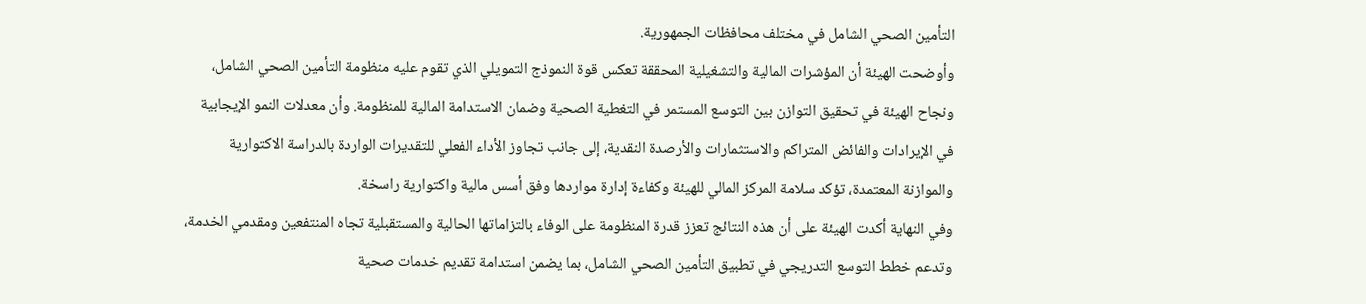التأمين الصحي الشامل في مختلف محافظات الجمهورية.
وأوضحت الهيئة أن المؤشرات المالية والتشغيلية المحققة تعكس قوة النموذج التمويلي الذي تقوم عليه منظومة التأمين الصحي الشامل، ونجاح الهيئة في تحقيق التوازن بين التوسع المستمر في التغطية الصحية وضمان الاستدامة المالية للمنظومة. وأن معدلات النمو الإيجابية في الإيرادات والفائض المتراكم والاستثمارات والأرصدة النقدية، إلى جانب تجاوز الأداء الفعلي للتقديرات الواردة بالدراسة الاكتوارية والموازنة المعتمدة، تؤكد سلامة المركز المالي للهيئة وكفاءة إدارة مواردها وفق أسس مالية واكتوارية راسخة.
وفي النهاية أكدت الهيئة على أن هذه النتائج تعزز قدرة المنظومة على الوفاء بالتزاماتها الحالية والمستقبلية تجاه المنتفعين ومقدمي الخدمة، وتدعم خطط التوسع التدريجي في تطبيق التأمين الصحي الشامل، بما يضمن استدامة تقديم خدمات صحية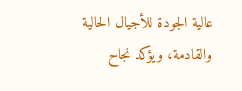عالية الجودة للأجيال الحالية والقادمة، ويؤكد نجاح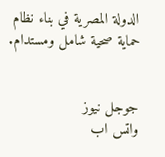الدولة المصرية في بناء نظام حماية صحية شامل ومستدام.


جوجل نيوز
واتس اب